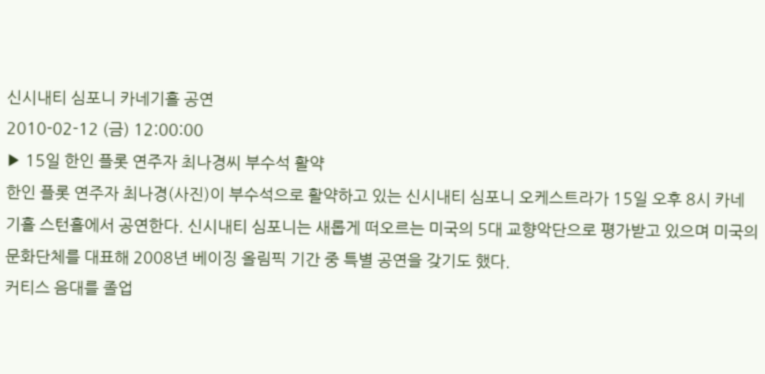신시내티 심포니 카네기홀 공연
2010-02-12 (금) 12:00:00
▶ 15일 한인 플롯 연주자 최나경씨 부수석 활약
한인 플롯 연주자 최나경(사진)이 부수석으로 활약하고 있는 신시내티 심포니 오케스트라가 15일 오후 8시 카네기홀 스턴홀에서 공연한다. 신시내티 심포니는 새롭게 떠오르는 미국의 5대 교향악단으로 평가받고 있으며 미국의 문화단체를 대표해 2008년 베이징 올림픽 기간 중 특별 공연을 갖기도 했다.
커티스 음대를 졸업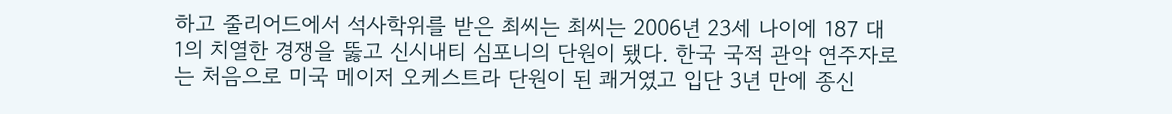하고 줄리어드에서 석사학위를 받은 최씨는 최씨는 2006년 23세 나이에 187 대 1의 치열한 경쟁을 뚫고 신시내티 심포니의 단원이 됐다. 한국 국적 관악 연주자로는 처음으로 미국 메이저 오케스트라 단원이 된 쾌거였고 입단 3년 만에 종신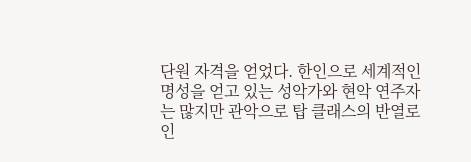단원 자격을 얻었다. 한인으로 세계적인 명성을 얻고 있는 성악가와 현악 연주자는 많지만 관악으로 탑 클래스의 반열로 인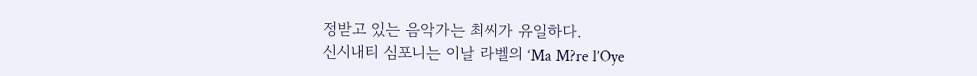정받고 있는 음악가는 최씨가 유일하다.
신시내티 심포니는 이날 라벨의 ‘Ma M?re l’Oye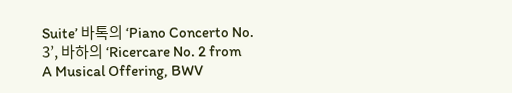Suite’ 바톡의 ‘Piano Concerto No. 3’, 바하의 ‘Ricercare No. 2 from A Musical Offering, BWV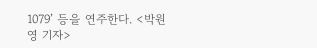1079’ 등을 연주한다. <박원영 기자>